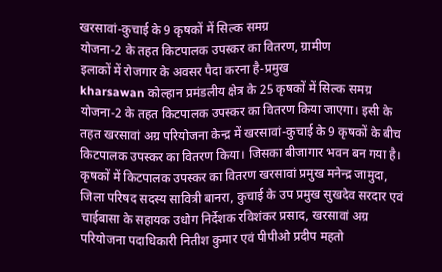खरसावां-कुचाई के 9 कृषकों में सिल्क समग्र
योजना-2 के तहत किटपालक उपस्कर का वितरण, ग्रामीण
इलाकों में रोजगार के अवसर पैदा करना है-प्रमुख
kharsawan कोल्हान प्रमंडलीय क्षेत्र के 25 कृषकों में सिल्क समग्र योजना-2 के तहत किटपालक उपस्कर का वितरण किया जाएगा। इसी के तहत खरसावां अग्र परियोजना केन्द्र में खरसावां-कुचाई के 9 कृषकों के बीच किटपालक उपस्कर का वितरण किया। जिसका बीजागार भवन बन गया है। कृषकों में किटपालक उपस्कर का वितरण खरसावां प्रमुख मनेन्द्र जामुदा, जिला परिषद सदस्य सावित्री बानरा, कुचाई के उप प्रमुख सुखदेव सरदार एवं चाईबासा के सहायक उधोग निर्देशक रविशंकर प्रसाद, खरसावां अग्र परियोजना पदाधिकारी नितीश कुमार एवं पीपीओ प्रदीप महतो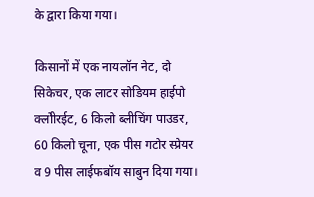के द्वारा किया गया।

किसानों में एक नायलॉन नेट, दो सिकेचर, एक लाटर सोडियम हाईपो क्लोीरईट, 6 किलो ब्लीचिंग पाउडर, 60 किलो चूना, एक पीस गटोर स्प्रेयर व 9 पीस लाईफबॉय साबुन दिया गया।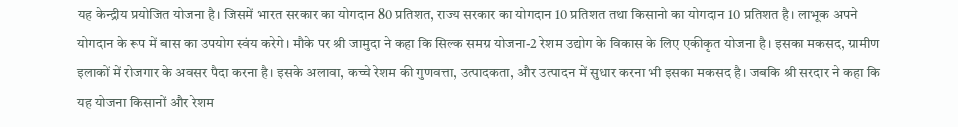यह केन्द्रीय प्रयोजित योजना है। जिसमें भारत सरकार का योगदान 80 प्रतिशत, राज्य सरकार का योगदान 10 प्रतिशत तथा किसानो का योगदान 10 प्रतिशत है। लाभूक अपने योगदान के रूप में बास का उपयोग स्वंय करेगे। मौके पर श्री जामुदा ने कहा कि सिल्क समग्र योजना-2 रेशम उद्योग के विकास के लिए एकीकृत योजना है। इसका मकसद, ग्रामीण इलाकों में रोजगार के अवसर पैदा करना है। इसके अलावा, कच्चे रेशम की गुणवत्ता, उत्पादकता, और उत्पादन में सुधार करना भी इसका मकसद है। जबकि श्री सरदार ने कहा कि यह योजना किसानों और रेशम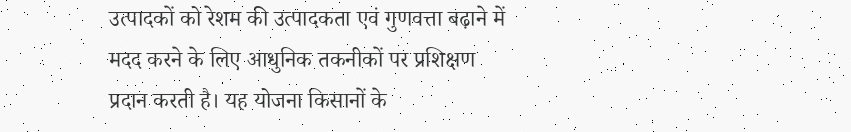उत्पादकों को रेशम की उत्पादकता एवं गुणवत्ता बढ़ाने में मदद करने के लिए आधुनिक तकनीकों पर प्रशिक्षण प्रदान करती है। यह योजना किसानों के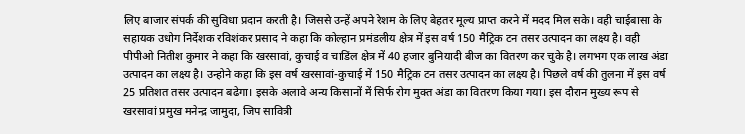लिए बाजार संपर्क की सुविधा प्रदान करती है। जिससे उन्हें अपने रेशम के लिए बेहतर मूल्य प्राप्त करने में मदद मिल सके। वही चाईबासा के सहायक उधोग निर्देशक रविशंकर प्रसाद ने कहा कि कोल्हान प्रमंडलीय क्षेत्र में इस वर्ष 150 मैट्रिक टन तसर उत्पादन का लक्ष्य है। वही पीपीओ नितीश कुमार ने कहा कि खरसावां, कुचाई व चाडिंल क्षेत्र में 40 हजार बुनियादी बीज का वितरण कर चुके है। लगभग एक लाख अंडा उत्पादन का लक्ष्य है। उन्होने कहा कि इस वर्ष खरसावां-कुचाई में 150 मैट्रिक टन तसर उत्पादन का लक्ष्य है। पिछले वर्ष की तुलना में इस वर्ष 25 प्रतिशत तसर उत्पादन बढेगा। इसके अलावे अन्य किसानों में सिर्फ रोग मुक्त अंडा का वितरण किया गया। इस दौरान मुख्य रूप से खरसावां प्रमुख मनेन्द्र जामुदा, जिप सावित्री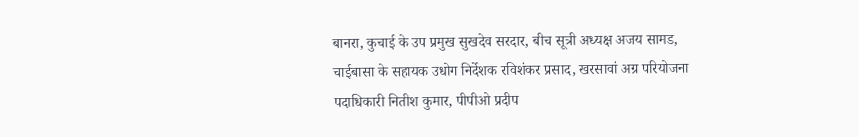बानरा, कुचाई के उप प्रमुख सुखदेव सरदार, बीच सूत्री अध्यक्ष अजय सामड, चाईबासा के सहायक उधोग निर्देशक रविशंकर प्रसाद, खरसावां अग्र परियोजना पदाधिकारी नितीश कुमार, पीपीओ प्रदीप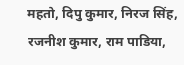महतो, दिपु कुमार, निरज सिंह, रजनीश कुमार, राम पाडिया,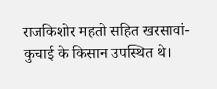राजकिशोर महतो सहित खरसावां-कुचाई के किसान उपस्थित थे।